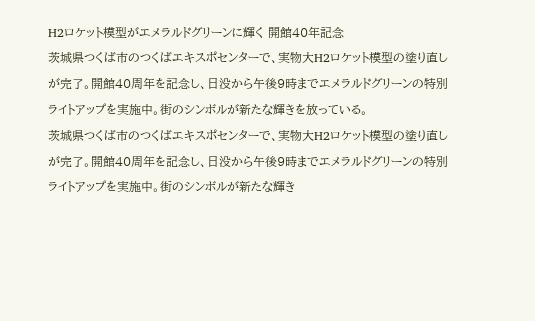H2ロケット模型がエメラルドグリーンに輝く 開館40年記念
茨城県つくば市のつくばエキスポセンターで、実物大H2ロケット模型の塗り直しが完了。開館40周年を記念し、日没から午後9時までエメラルドグリーンの特別ライトアップを実施中。街のシンボルが新たな輝きを放っている。
茨城県つくば市のつくばエキスポセンターで、実物大H2ロケット模型の塗り直しが完了。開館40周年を記念し、日没から午後9時までエメラルドグリーンの特別ライトアップを実施中。街のシンボルが新たな輝き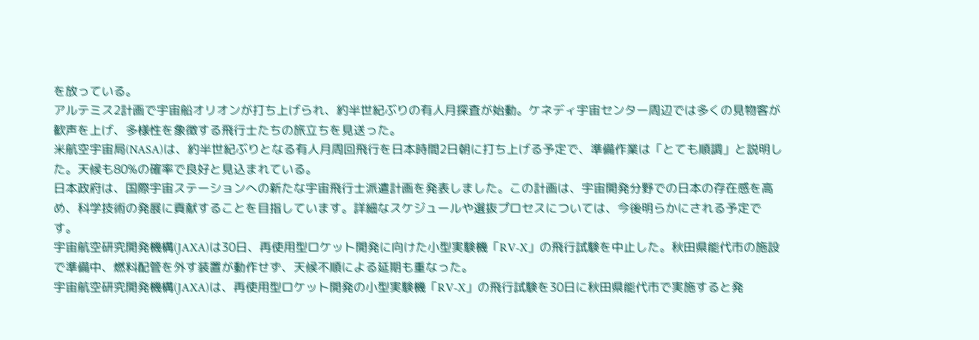を放っている。
アルテミス2計画で宇宙船オリオンが打ち上げられ、約半世紀ぶりの有人月探査が始動。ケネディ宇宙センター周辺では多くの見物客が歓声を上げ、多様性を象徴する飛行士たちの旅立ちを見送った。
米航空宇宙局(NASA)は、約半世紀ぶりとなる有人月周回飛行を日本時間2日朝に打ち上げる予定で、準備作業は「とても順調」と説明した。天候も80%の確率で良好と見込まれている。
日本政府は、国際宇宙ステーションへの新たな宇宙飛行士派遣計画を発表しました。この計画は、宇宙開発分野での日本の存在感を高め、科学技術の発展に貢献することを目指しています。詳細なスケジュールや選抜プロセスについては、今後明らかにされる予定です。
宇宙航空研究開発機構(JAXA)は30日、再使用型ロケット開発に向けた小型実験機「RV-X」の飛行試験を中止した。秋田県能代市の施設で準備中、燃料配管を外す装置が動作せず、天候不順による延期も重なった。
宇宙航空研究開発機構(JAXA)は、再使用型ロケット開発の小型実験機「RV-X」の飛行試験を30日に秋田県能代市で実施すると発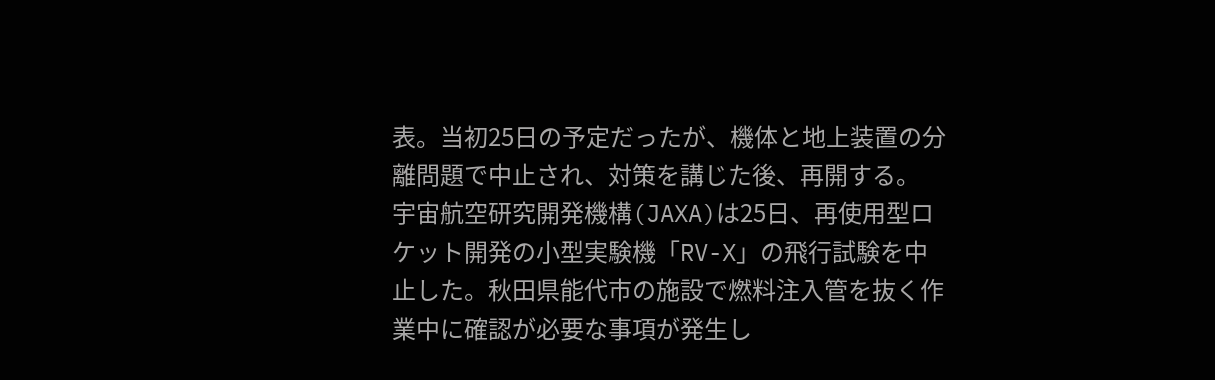表。当初25日の予定だったが、機体と地上装置の分離問題で中止され、対策を講じた後、再開する。
宇宙航空研究開発機構(JAXA)は25日、再使用型ロケット開発の小型実験機「RV-X」の飛行試験を中止した。秋田県能代市の施設で燃料注入管を抜く作業中に確認が必要な事項が発生し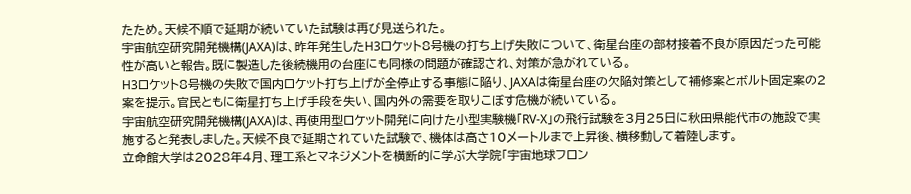たため。天候不順で延期が続いていた試験は再び見送られた。
宇宙航空研究開発機構(JAXA)は、昨年発生したH3ロケット8号機の打ち上げ失敗について、衛星台座の部材接着不良が原因だった可能性が高いと報告。既に製造した後続機用の台座にも同様の問題が確認され、対策が急がれている。
H3ロケット8号機の失敗で国内ロケット打ち上げが全停止する事態に陥り、JAXAは衛星台座の欠陥対策として補修案とボルト固定案の2案を提示。官民ともに衛星打ち上げ手段を失い、国内外の需要を取りこぼす危機が続いている。
宇宙航空研究開発機構(JAXA)は、再使用型ロケット開発に向けた小型実験機「RV-X」の飛行試験を3月25日に秋田県能代市の施設で実施すると発表しました。天候不良で延期されていた試験で、機体は高さ10メートルまで上昇後、横移動して着陸します。
立命館大学は2028年4月、理工系とマネジメントを横断的に学ぶ大学院「宇宙地球フロン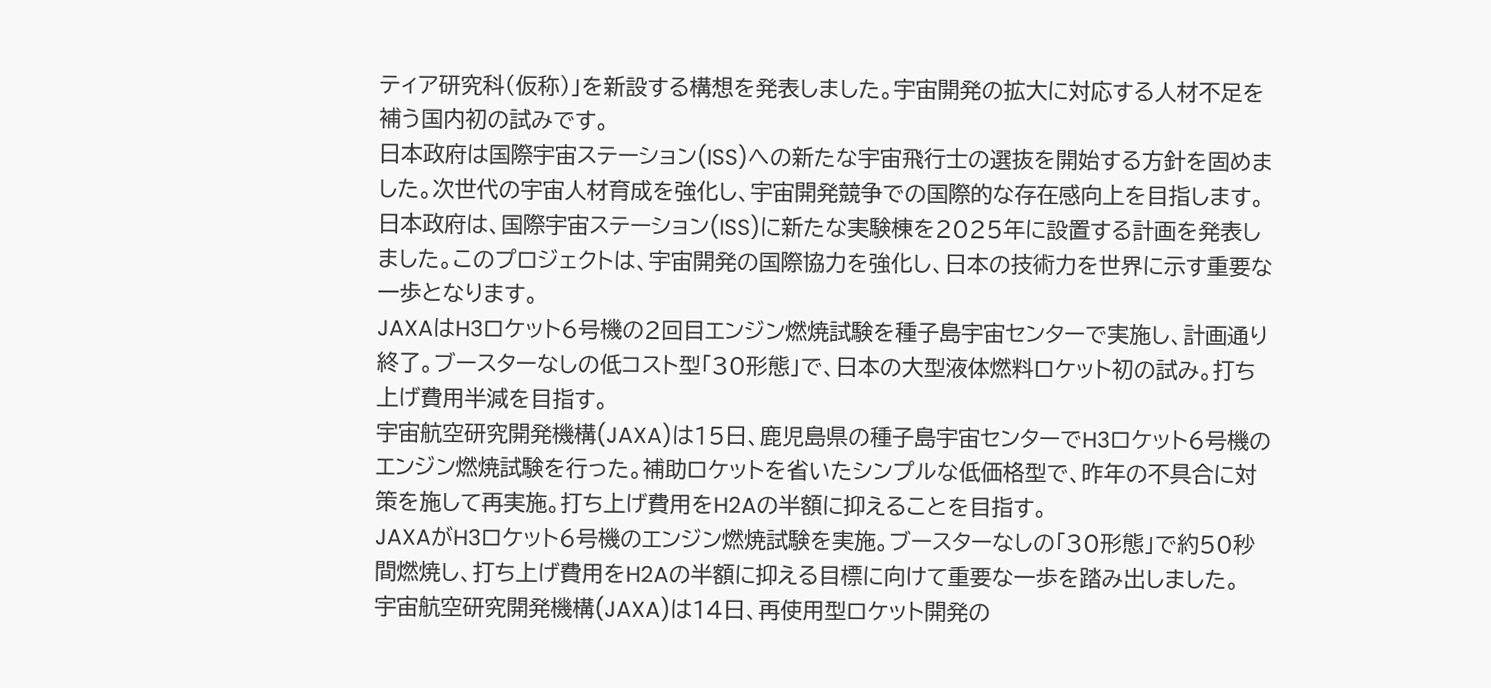ティア研究科(仮称)」を新設する構想を発表しました。宇宙開発の拡大に対応する人材不足を補う国内初の試みです。
日本政府は国際宇宙ステーション(ISS)への新たな宇宙飛行士の選抜を開始する方針を固めました。次世代の宇宙人材育成を強化し、宇宙開発競争での国際的な存在感向上を目指します。
日本政府は、国際宇宙ステーション(ISS)に新たな実験棟を2025年に設置する計画を発表しました。このプロジェクトは、宇宙開発の国際協力を強化し、日本の技術力を世界に示す重要な一歩となります。
JAXAはH3ロケット6号機の2回目エンジン燃焼試験を種子島宇宙センターで実施し、計画通り終了。ブースターなしの低コスト型「30形態」で、日本の大型液体燃料ロケット初の試み。打ち上げ費用半減を目指す。
宇宙航空研究開発機構(JAXA)は15日、鹿児島県の種子島宇宙センターでH3ロケット6号機のエンジン燃焼試験を行った。補助ロケットを省いたシンプルな低価格型で、昨年の不具合に対策を施して再実施。打ち上げ費用をH2Aの半額に抑えることを目指す。
JAXAがH3ロケット6号機のエンジン燃焼試験を実施。ブースターなしの「30形態」で約50秒間燃焼し、打ち上げ費用をH2Aの半額に抑える目標に向けて重要な一歩を踏み出しました。
宇宙航空研究開発機構(JAXA)は14日、再使用型ロケット開発の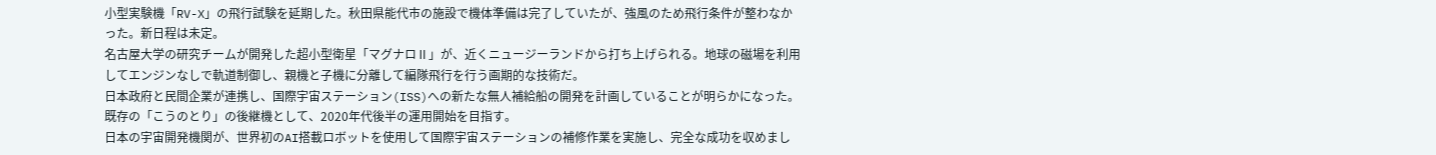小型実験機「RV-X」の飛行試験を延期した。秋田県能代市の施設で機体準備は完了していたが、強風のため飛行条件が整わなかった。新日程は未定。
名古屋大学の研究チームが開発した超小型衛星「マグナロⅡ」が、近くニュージーランドから打ち上げられる。地球の磁場を利用してエンジンなしで軌道制御し、親機と子機に分離して編隊飛行を行う画期的な技術だ。
日本政府と民間企業が連携し、国際宇宙ステーション(ISS)への新たな無人補給船の開発を計画していることが明らかになった。既存の「こうのとり」の後継機として、2020年代後半の運用開始を目指す。
日本の宇宙開発機関が、世界初のAI搭載ロボットを使用して国際宇宙ステーションの補修作業を実施し、完全な成功を収めまし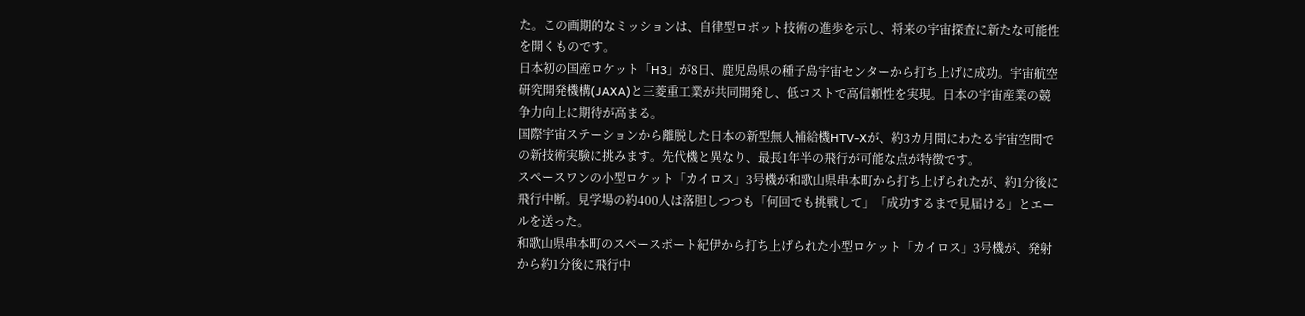た。この画期的なミッションは、自律型ロボット技術の進歩を示し、将来の宇宙探査に新たな可能性を開くものです。
日本初の国産ロケット「H3」が8日、鹿児島県の種子島宇宙センターから打ち上げに成功。宇宙航空研究開発機構(JAXA)と三菱重工業が共同開発し、低コストで高信頼性を実現。日本の宇宙産業の競争力向上に期待が高まる。
国際宇宙ステーションから離脱した日本の新型無人補給機HTV-Xが、約3カ月間にわたる宇宙空間での新技術実験に挑みます。先代機と異なり、最長1年半の飛行が可能な点が特徴です。
スペースワンの小型ロケット「カイロス」3号機が和歌山県串本町から打ち上げられたが、約1分後に飛行中断。見学場の約400人は落胆しつつも「何回でも挑戦して」「成功するまで見届ける」とエールを送った。
和歌山県串本町のスペースポート紀伊から打ち上げられた小型ロケット「カイロス」3号機が、発射から約1分後に飛行中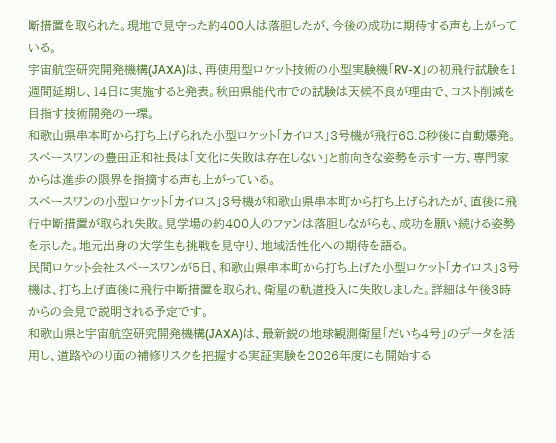断措置を取られた。現地で見守った約400人は落胆したが、今後の成功に期待する声も上がっている。
宇宙航空研究開発機構(JAXA)は、再使用型ロケット技術の小型実験機「RV-X」の初飛行試験を1週間延期し、14日に実施すると発表。秋田県能代市での試験は天候不良が理由で、コスト削減を目指す技術開発の一環。
和歌山県串本町から打ち上げられた小型ロケット「カイロス」3号機が飛行68.8秒後に自動爆発。スペースワンの豊田正和社長は「文化に失敗は存在しない」と前向きな姿勢を示す一方、専門家からは進歩の限界を指摘する声も上がっている。
スペースワンの小型ロケット「カイロス」3号機が和歌山県串本町から打ち上げられたが、直後に飛行中断措置が取られ失敗。見学場の約400人のファンは落胆しながらも、成功を願い続ける姿勢を示した。地元出身の大学生も挑戦を見守り、地域活性化への期待を語る。
民間ロケット会社スペースワンが5日、和歌山県串本町から打ち上げた小型ロケット「カイロス」3号機は、打ち上げ直後に飛行中断措置を取られ、衛星の軌道投入に失敗しました。詳細は午後3時からの会見で説明される予定です。
和歌山県と宇宙航空研究開発機構(JAXA)は、最新鋭の地球観測衛星「だいち4号」のデータを活用し、道路やのり面の補修リスクを把握する実証実験を2026年度にも開始する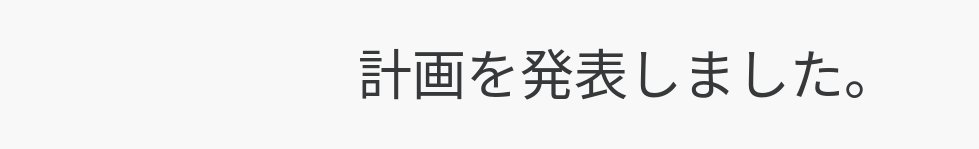計画を発表しました。